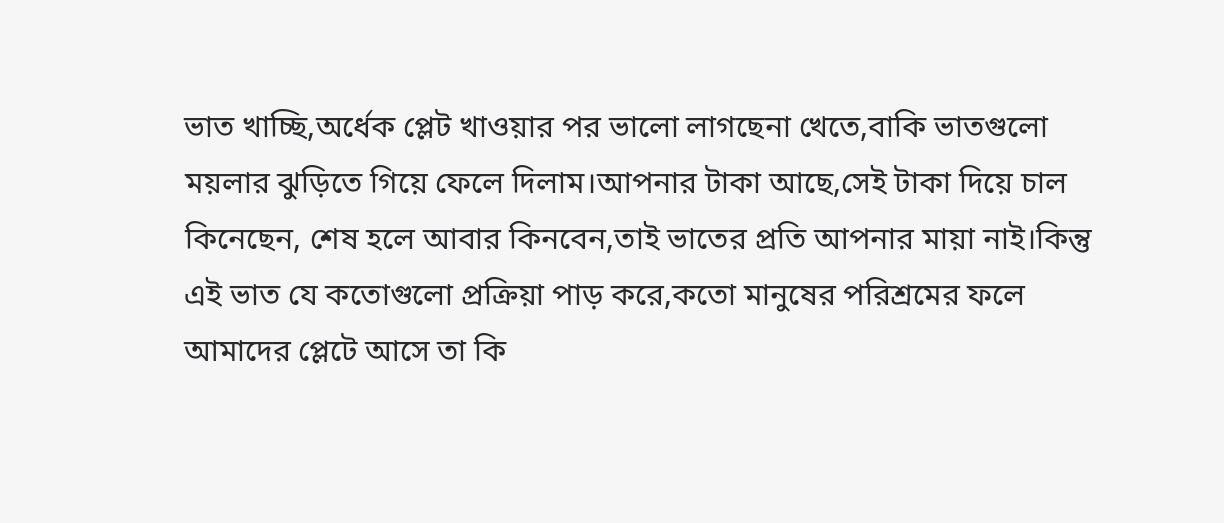ভাত খাচ্ছি,অর্ধেক প্লেট খাওয়ার পর ভালো লাগছেনা খেতে,বাকি ভাতগুলো ময়লার ঝুড়িতে গিয়ে ফেলে দিলাম।আপনার টাকা আছে,সেই টাকা দিয়ে চাল কিনেছেন, শেষ হলে আবার কিনবেন,তাই ভাতের প্রতি আপনার মায়া নাই।কিন্তু এই ভাত যে কতোগুলো প্রক্রিয়া পাড় করে,কতো মানুষের পরিশ্রমের ফলে আমাদের প্লেটে আসে তা কি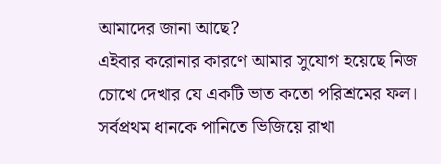আমাদের জানা আছে?
এইবার করোনার কারণে আমার সুযোগ হয়েছে নিজ চোখে দেখার যে একটি ভাত কতো পরিশ্রমের ফল।
সর্বপ্রথম ধানকে পানিতে ভিজিয়ে রাখা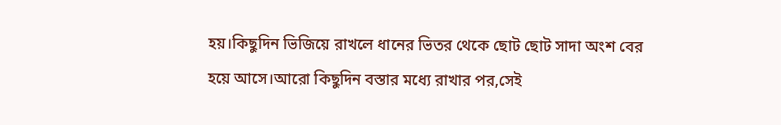হয়।কিছুদিন ভিজিয়ে রাখলে ধানের ভিতর থেকে ছোট ছোট সাদা অংশ বের হয়ে আসে।আরো কিছুদিন বস্তার মধ্যে রাখার পর,সেই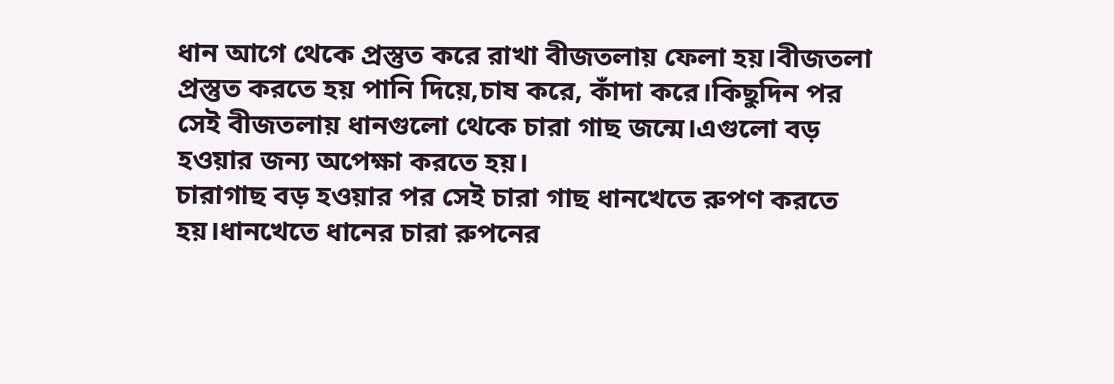ধান আগে থেকে প্রস্তুত করে রাখা বীজতলায় ফেলা হয়।বীজতলা প্রস্তুত করতে হয় পানি দিয়ে,চাষ করে, কাঁদা করে।কিছুদিন পর সেই বীজতলায় ধানগুলো থেকে চারা গাছ জন্মে।এগুলো বড় হওয়ার জন্য অপেক্ষা করতে হয়।
চারাগাছ বড় হওয়ার পর সেই চারা গাছ ধানখেতে রুপণ করতে হয়।ধানখেতে ধানের চারা রুপনের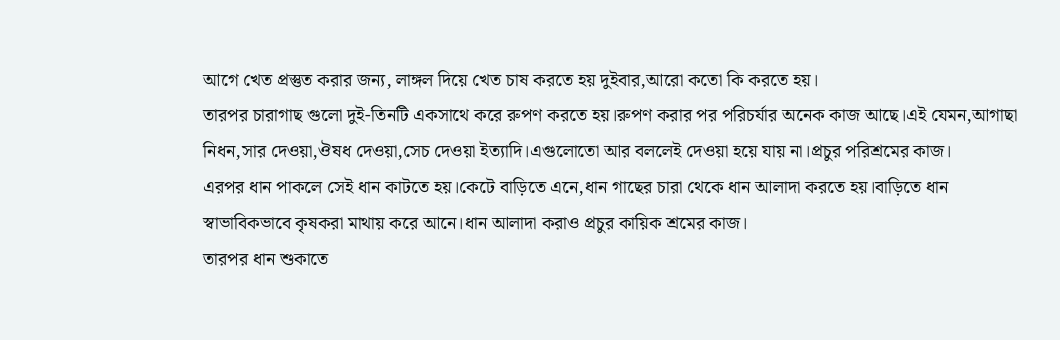আগে খেত প্রস্তুত করার জন্য, লাঙ্গল দিয়ে খেত চাষ করতে হয় দুইবার,আরো কতো কি করতে হয়।
তারপর চারাগাছ গুলো দুই-তিনটি একসাথে করে রুপণ করতে হয়।রুপণ করার পর পরিচর্যার অনেক কাজ আছে।এই যেমন,আগাছা নিধন,সার দেওয়া,ঔষধ দেওয়া,সেচ দেওয়া ইত্যাদি।এগুলোতো আর বললেই দেওয়া হয়ে যায় না।প্রচুর পরিশ্রমের কাজ।
এরপর ধান পাকলে সেই ধান কাটতে হয়।কেটে বাড়িতে এনে,ধান গাছের চারা থেকে ধান আলাদা করতে হয়।বাড়িতে ধান স্বাভাবিকভাবে কৃষকরা মাথায় করে আনে।ধান আলাদা করাও প্রচুর কায়িক শ্রমের কাজ।
তারপর ধান শুকাতে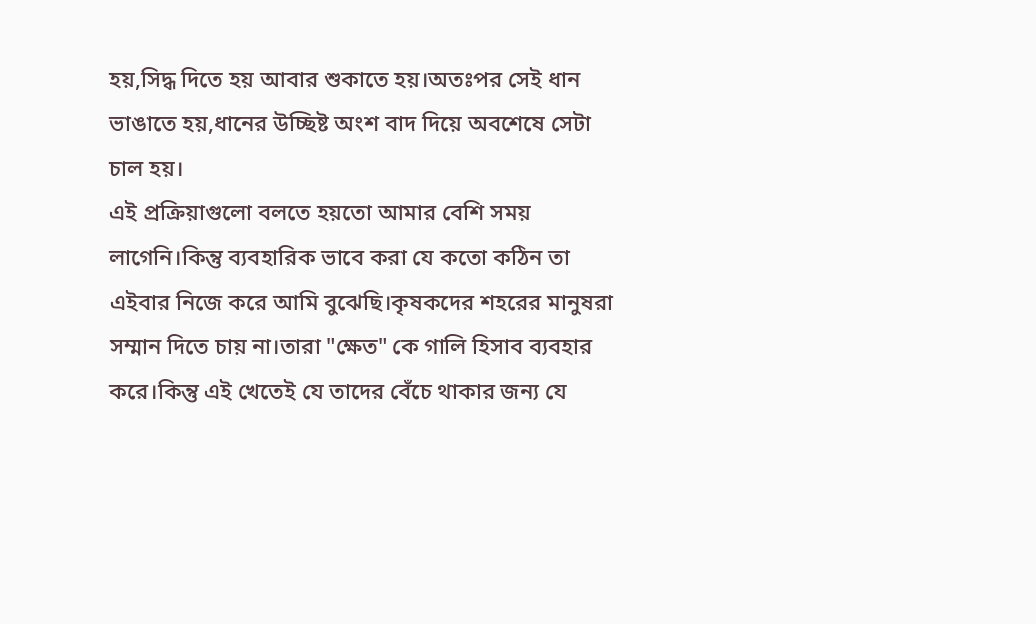হয়,সিদ্ধ দিতে হয় আবার শুকাতে হয়।অতঃপর সেই ধান ভাঙাতে হয়,ধানের উচ্ছিষ্ট অংশ বাদ দিয়ে অবশেষে সেটা চাল হয়।
এই প্রক্রিয়াগুলো বলতে হয়তো আমার বেশি সময় লাগেনি।কিন্তু ব্যবহারিক ভাবে করা যে কতো কঠিন তা এইবার নিজে করে আমি বুঝেছি।কৃষকদের শহরের মানুষরা সম্মান দিতে চায় না।তারা "ক্ষেত" কে গালি হিসাব ব্যবহার করে।কিন্তু এই খেতেই যে তাদের বেঁচে থাকার জন্য যে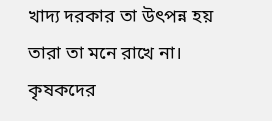খাদ্য দরকার তা উৎপন্ন হয় তারা তা মনে রাখে না।
কৃষকদের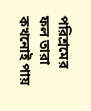পরিশ্রমের ফল তারা কখনোই পায়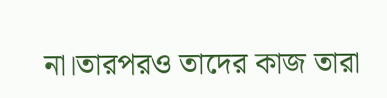না।তারপরও তাদের কাজ তারা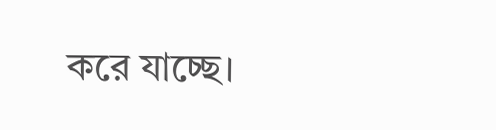করে যাচ্ছে।